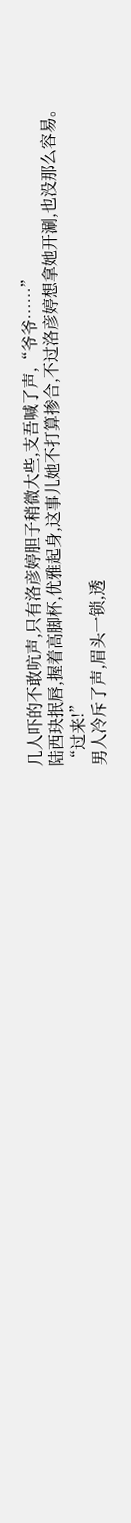几人吓的不敢吭声,只有洛彦婷胆子稍微大些,支吾喊了声,“爷爷……”
陆西玦抿唇,握着高脚杯,优雅起身,这事儿她不打算掺合,不过洛彦婷想拿她开涮,也没那么容易。
“过来!”
男人冷斥了声,眉头一锁,透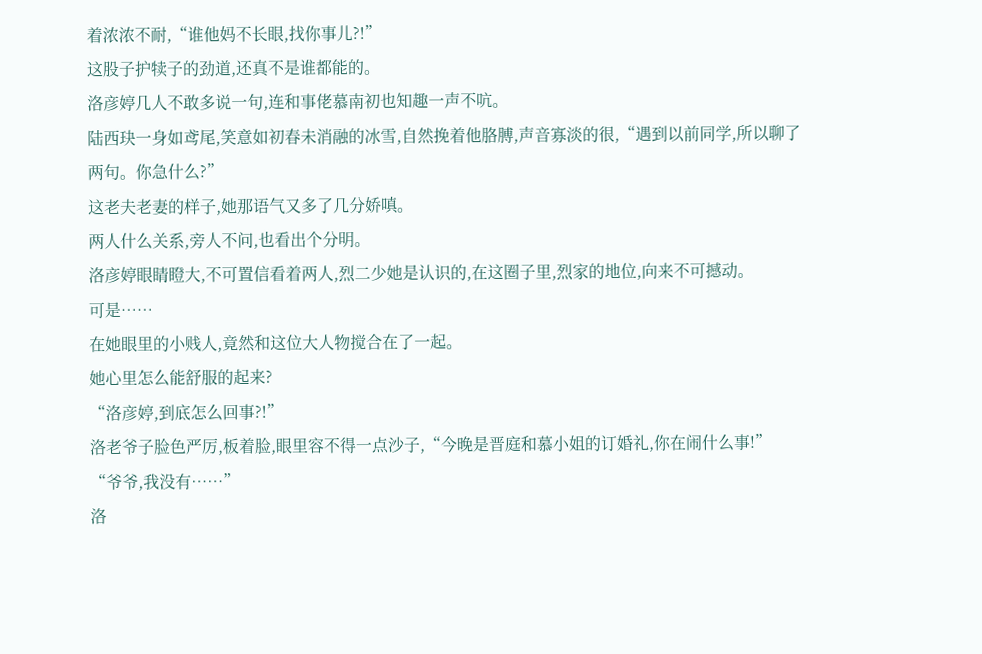着浓浓不耐,“谁他妈不长眼,找你事儿?!”
这股子护犊子的劲道,还真不是谁都能的。
洛彦婷几人不敢多说一句,连和事佬慕南初也知趣一声不吭。
陆西玦一身如鸢尾,笑意如初春未消融的冰雪,自然挽着他胳膊,声音寡淡的很,“遇到以前同学,所以聊了两句。你急什么?”
这老夫老妻的样子,她那语气又多了几分娇嗔。
两人什么关系,旁人不问,也看出个分明。
洛彦婷眼睛瞪大,不可置信看着两人,烈二少她是认识的,在这圈子里,烈家的地位,向来不可撼动。
可是……
在她眼里的小贱人,竟然和这位大人物搅合在了一起。
她心里怎么能舒服的起来?
“洛彦婷,到底怎么回事?!”
洛老爷子脸色严厉,板着脸,眼里容不得一点沙子,“今晚是晋庭和慕小姐的订婚礼,你在闹什么事!”
“爷爷,我没有……”
洛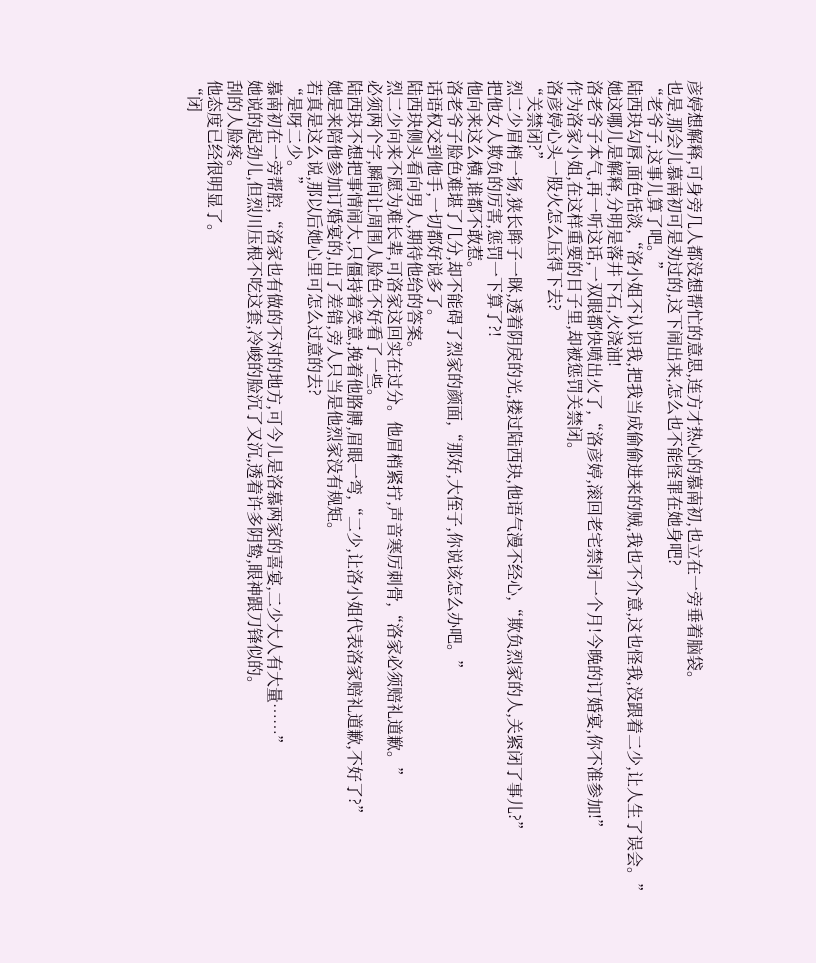彦婷想解释,可身旁几人都没想帮忙的意思,连方才热心的慕南初,也立在一旁垂着脑袋。
也是,那会儿慕南初可是劝过的,这下闹出来,怎么也不能怪罪在她身吧?
“老爷子,这事儿算了吧。”
陆西玦勾唇,面色恬淡,“洛小姐不认识我,把我当成偷偷进来的贼,我也不介意,这也怪我,没跟着二少,让人生了误会。”
她这哪儿是解释,分明是落井下石,火浇油!
洛老爷子本气,再一听这话,一双眼都快喷出火了,“洛彦婷,滚回老宅禁闭一个月!今晚的订婚宴,你不准参加!”
作为洛家小姐,在这样重要的日子里,却被惩罚关禁闭。
洛彦婷心头一股火怎么压得下去?
“关禁闭?”
烈二少眉梢一扬,狭长眸子一眯,透着阴戾的光,搂过陆西玦,他语气漫不经心,“欺负烈家的人,关紧闭了事儿?”
把他女人欺负的厉害,惩罚一下算了?!
他向来这么横,谁都不敢惹。
洛老爷子脸色难堪了几分,却不能碍了烈家的颜面,“那好,大侄子,你说该怎么办吧。”
话语权交到他手,一切都好说多了。
陆西玦侧头看向男人,期待他给的答案。
烈二少向来不愿为难长辈,可洛家这回实在过分。他眉梢紧拧,声音寒厉刺骨,“洛家必须赔礼道歉。”
必须两个字,瞬间让周围人脸色不好看了一些。
陆西玦不想把事情闹大,只僵持着笑意,挽着他胳膊,眉眼一弯,“二少,让洛小姐代表洛家赔礼道歉,不好了?”
她是来陪他参加订婚宴的,出了差错,旁人只当是他烈家没有规矩。
若真是这么说,那以后她心里可怎么过意的去?
“是呀二少。”
慕南初在一旁帮腔,“洛家也有做的不对的地方,可今儿是洛慕两家的喜宴,二少大人有大量……”
她说的起劲儿,但烈川压根不吃这套,冷峻的脸沉了又沉,透着许多阴鸷,眼神跟刀锋似的。
刮的人脸疼。
他态度已经很明显了。
“闭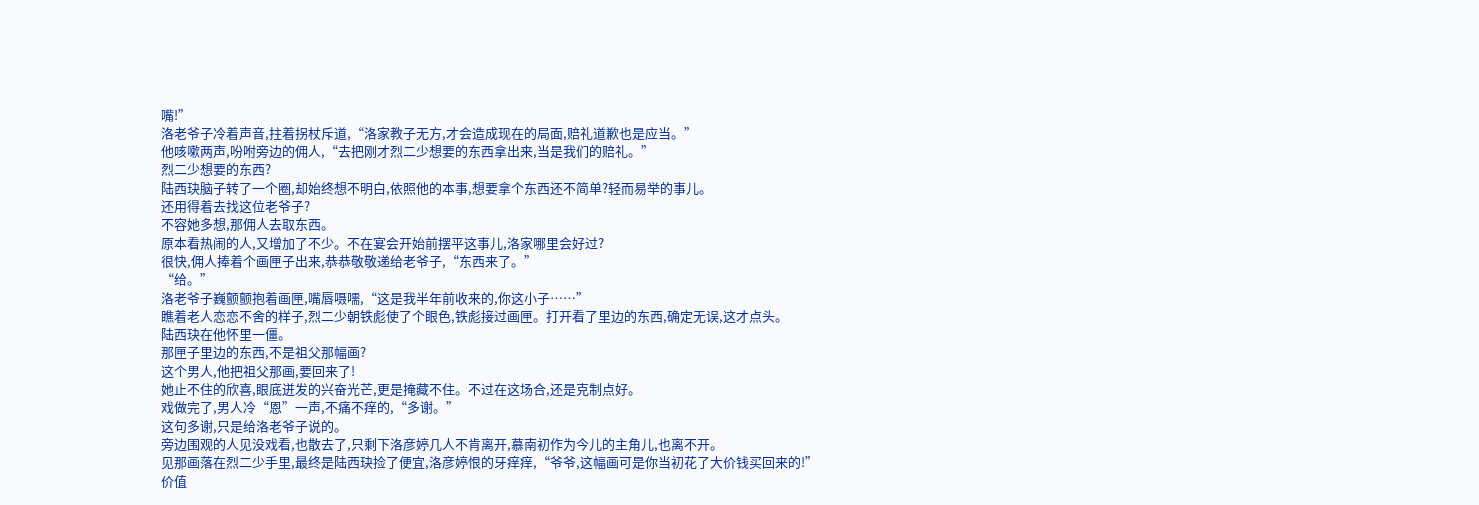嘴!”
洛老爷子冷着声音,拄着拐杖斥道,“洛家教子无方,才会造成现在的局面,赔礼道歉也是应当。”
他咳嗽两声,吩咐旁边的佣人,“去把刚才烈二少想要的东西拿出来,当是我们的赔礼。”
烈二少想要的东西?
陆西玦脑子转了一个圈,却始终想不明白,依照他的本事,想要拿个东西还不简单?轻而易举的事儿。
还用得着去找这位老爷子?
不容她多想,那佣人去取东西。
原本看热闹的人,又增加了不少。不在宴会开始前摆平这事儿,洛家哪里会好过?
很快,佣人捧着个画匣子出来,恭恭敬敬递给老爷子,“东西来了。”
“给。”
洛老爷子巍颤颤抱着画匣,嘴唇嗫嚅,“这是我半年前收来的,你这小子……”
瞧着老人恋恋不舍的样子,烈二少朝铁彪使了个眼色,铁彪接过画匣。打开看了里边的东西,确定无误,这才点头。
陆西玦在他怀里一僵。
那匣子里边的东西,不是祖父那幅画?
这个男人,他把祖父那画,要回来了!
她止不住的欣喜,眼底迸发的兴奋光芒,更是掩藏不住。不过在这场合,还是克制点好。
戏做完了,男人冷“恩”一声,不痛不痒的,“多谢。”
这句多谢,只是给洛老爷子说的。
旁边围观的人见没戏看,也散去了,只剩下洛彦婷几人不肯离开,慕南初作为今儿的主角儿,也离不开。
见那画落在烈二少手里,最终是陆西玦捡了便宜,洛彦婷恨的牙痒痒,“爷爷,这幅画可是你当初花了大价钱买回来的!”
价值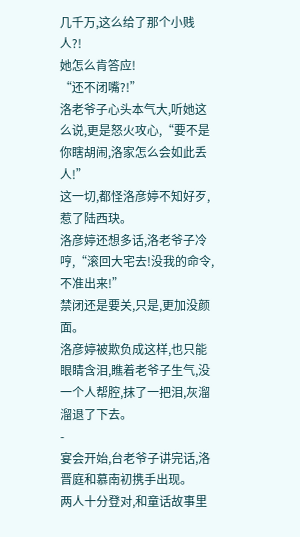几千万,这么给了那个小贱人?!
她怎么肯答应!
“还不闭嘴?!”
洛老爷子心头本气大,听她这么说,更是怒火攻心,“要不是你瞎胡闹,洛家怎么会如此丢人!”
这一切,都怪洛彦婷不知好歹,惹了陆西玦。
洛彦婷还想多话,洛老爷子冷哼,“滚回大宅去!没我的命令,不准出来!”
禁闭还是要关,只是,更加没颜面。
洛彦婷被欺负成这样,也只能眼睛含泪,瞧着老爷子生气,没一个人帮腔,抹了一把泪,灰溜溜退了下去。
-
宴会开始,台老爷子讲完话,洛晋庭和慕南初携手出现。
两人十分登对,和童话故事里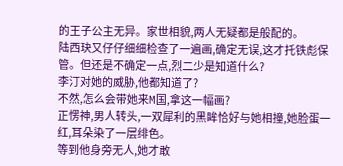的王子公主无异。家世相貌,两人无疑都是般配的。
陆西玦又仔仔细细检查了一遍画,确定无误,这才托铁彪保管。但还是不确定一点,烈二少是知道什么?
李汀对她的威胁,他都知道了?
不然,怎么会带她来M国,拿这一幅画?
正愣神,男人转头,一双犀利的黑眸恰好与她相撞,她脸蛋一红,耳朵染了一层绯色。
等到他身旁无人,她才敢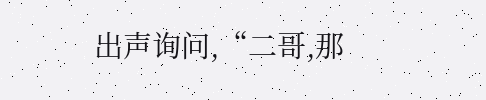出声询问,“二哥,那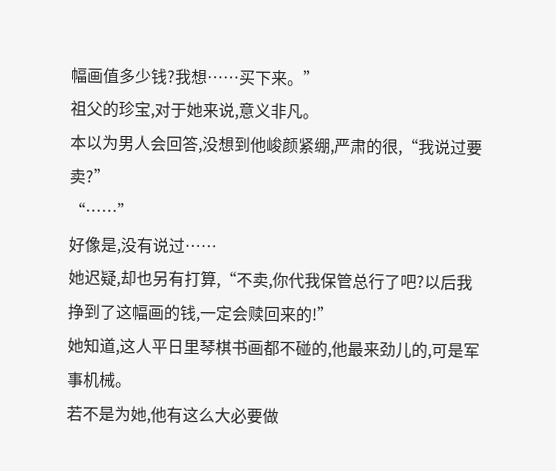幅画值多少钱?我想……买下来。”
祖父的珍宝,对于她来说,意义非凡。
本以为男人会回答,没想到他峻颜紧绷,严肃的很,“我说过要卖?”
“……”
好像是,没有说过……
她迟疑,却也另有打算,“不卖,你代我保管总行了吧?以后我挣到了这幅画的钱,一定会赎回来的!”
她知道,这人平日里琴棋书画都不碰的,他最来劲儿的,可是军事机械。
若不是为她,他有这么大必要做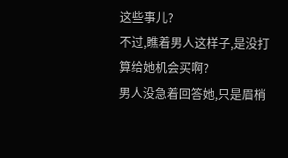这些事儿?
不过,瞧着男人这样子,是没打算给她机会买啊?
男人没急着回答她,只是眉梢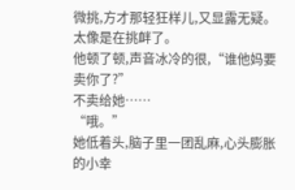微挑,方才那轻狂样儿,又显露无疑。太像是在挑衅了。
他顿了顿,声音冰冷的很,“谁他妈要卖你了?”
不卖给她……
“哦。”
她低着头,脑子里一团乱麻,心头膨胀的小幸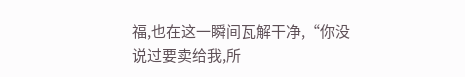福,也在这一瞬间瓦解干净,“你没说过要卖给我,所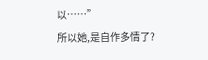以……”
所以她,是自作多情了?